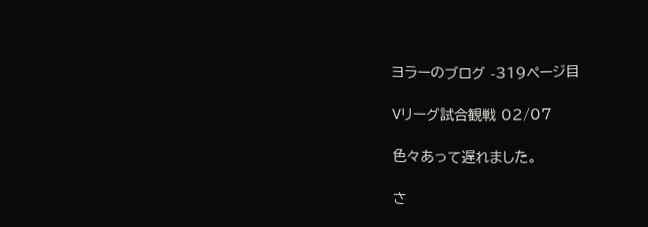ヨラーのブログ -319ページ目

Vリーグ試合観戦 02/07

色々あって遅れました。

さ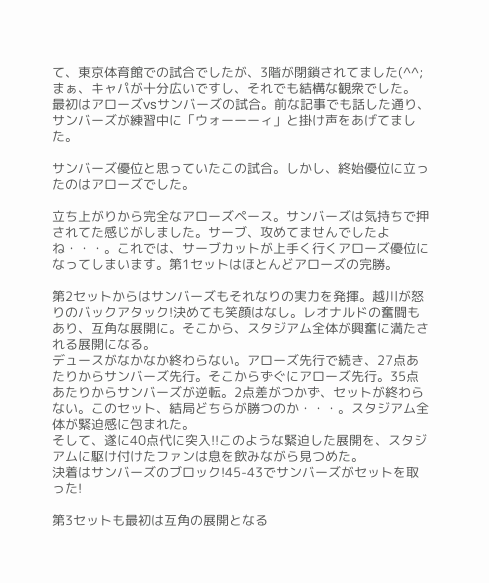て、東京体育館での試合でしたが、3階が閉鎖されてました(^^;まぁ、キャパが十分広いですし、それでも結構な観衆でした。
最初はアローズvsサンバーズの試合。前な記事でも話した通り、サンバーズが練習中に「ウォーーーィ」と掛け声をあげてました。

サンバーズ優位と思っていたこの試合。しかし、終始優位に立ったのはアローズでした。

立ち上がりから完全なアローズペース。サンバーズは気持ちで押されてた感じがしました。サーブ、攻めてませんでしたよね・・・。これでは、サーブカットが上手く行くアローズ優位になってしまいます。第1セットはほとんどアローズの完勝。

第2セットからはサンバーズもそれなりの実力を発揮。越川が怒りのバックアタック!決めても笑顔はなし。レオナルドの奮闘もあり、互角な展開に。そこから、スタジアム全体が興奮に満たされる展開になる。
デュースがなかなか終わらない。アローズ先行で続き、27点あたりからサンバーズ先行。そこからずぐにアローズ先行。35点あたりからサンバーズが逆転。2点差がつかず、セットが終わらない。このセット、結局どちらが勝つのか・・・。スタジアム全体が緊迫感に包まれた。
そして、遂に40点代に突入!!このような緊迫した展開を、スタジアムに駆け付けたファンは息を飲みながら見つめた。
決着はサンバーズのブロック!45-43でサンバーズがセットを取った!

第3セットも最初は互角の展開となる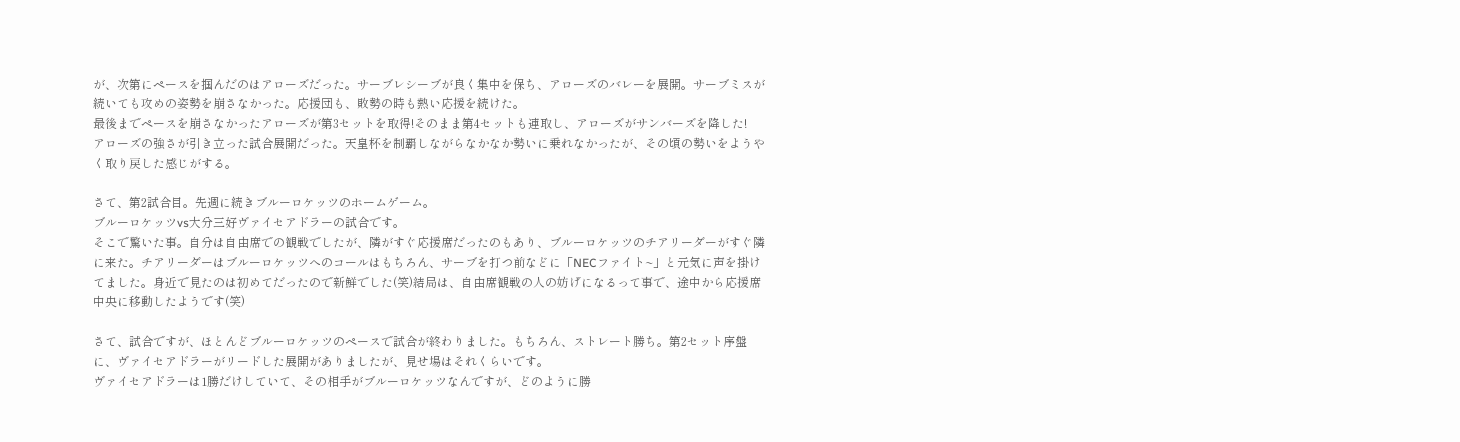が、次第にペースを掴んだのはアローズだった。サーブレシーブが良く集中を保ち、アローズのバレーを展開。サーブミスが続いても攻めの姿勢を崩さなかった。応援団も、敗勢の時も熱い応援を続けた。
最後までペースを崩さなかったアローズが第3セットを取得!そのまま第4セットも連取し、アローズがサンバーズを降した!
アローズの強さが引き立った試合展開だった。天皇杯を制覇しながらなかなか勢いに乗れなかったが、その頃の勢いをようやく取り戻した感じがする。

さて、第2試合目。先週に続きブルーロケッツのホームゲーム。
ブルーロケッツvs大分三好ヴァイセアドラーの試合です。
そこで驚いた事。自分は自由席での観戦でしたが、隣がすぐ応援席だったのもあり、ブルーロケッツのチアリーダーがすぐ隣に来た。チアリーダーはブルーロケッツへのコールはもちろん、サーブを打つ前などに「NECファイト~」と元気に声を掛けてました。身近で見たのは初めてだったので新鮮でした(笑)結局は、自由席観戦の人の妨げになるって事で、途中から応援席中央に移動したようです(笑)

さて、試合ですが、ほとんどブルーロケッツのペースで試合が終わりました。もちろん、ストレート勝ち。第2セット序盤に、ヴァイセアドラーがリードした展開がありましたが、見せ場はそれくらいです。
ヴァイセアドラーは1勝だけしていて、その相手がブルーロケッツなんですが、どのように勝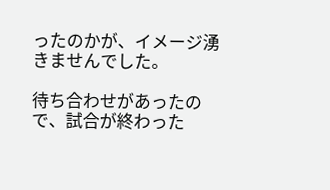ったのかが、イメージ湧きませんでした。

待ち合わせがあったので、試合が終わった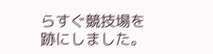らすぐ競技場を跡にしました。